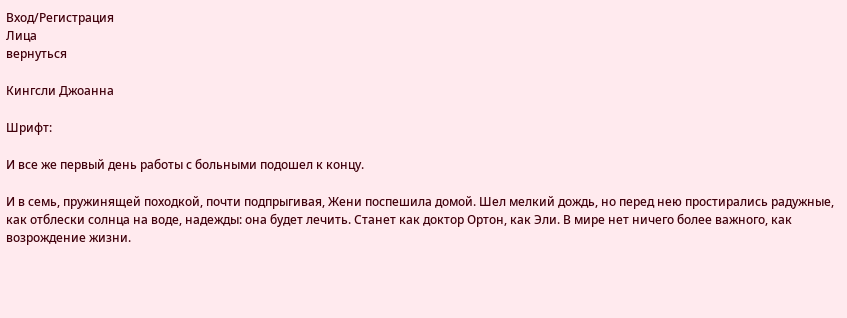Вход/Регистрация
Лица
вернуться

Кингсли Джоанна

Шрифт:

И все же первый день работы с больными подошел к концу.

И в семь, пружинящей походкой, почти подпрыгивая, Жени поспешила домой. Шел мелкий дождь, но перед нею простирались радужные, как отблески солнца на воде, надежды: она будет лечить. Станет как доктор Ортон, как Эли. В мире нет ничего более важного, как возрождение жизни.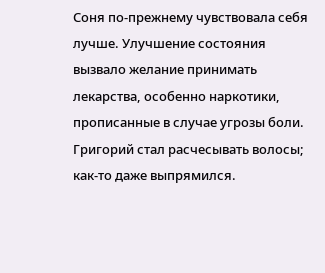Соня по-прежнему чувствовала себя лучше. Улучшение состояния вызвало желание принимать лекарства, особенно наркотики, прописанные в случае угрозы боли. Григорий стал расчесывать волосы; как-то даже выпрямился.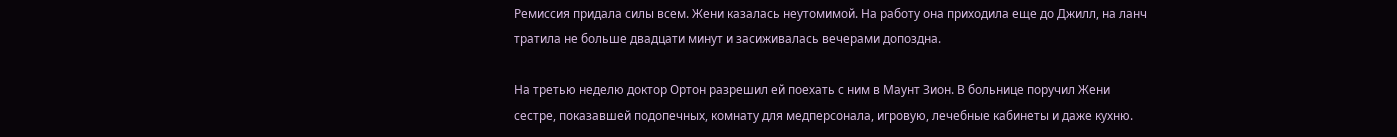Ремиссия придала силы всем. Жени казалась неутомимой. На работу она приходила еще до Джилл, на ланч тратила не больше двадцати минут и засиживалась вечерами допоздна.

На третью неделю доктор Ортон разрешил ей поехать с ним в Маунт Зион. В больнице поручил Жени сестре, показавшей подопечных, комнату для медперсонала, игровую, лечебные кабинеты и даже кухню.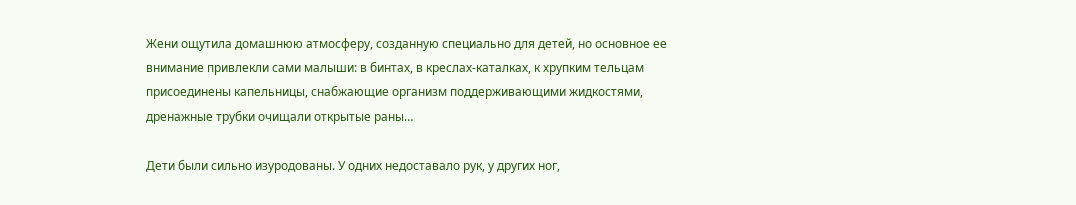Жени ощутила домашнюю атмосферу, созданную специально для детей, но основное ее внимание привлекли сами малыши: в бинтах, в креслах-каталках, к хрупким тельцам присоединены капельницы, снабжающие организм поддерживающими жидкостями, дренажные трубки очищали открытые раны…

Дети были сильно изуродованы. У одних недоставало рук, у других ног,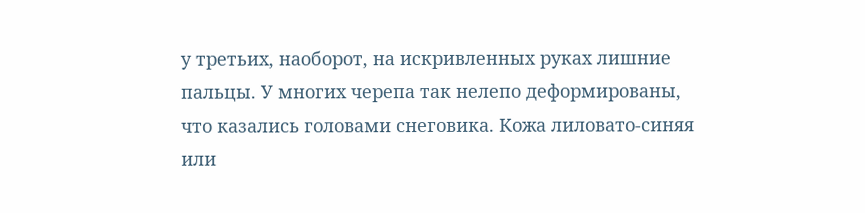у третьих, наоборот, на искривленных руках лишние пальцы. У многих черепа так нелепо деформированы, что казались головами снеговика. Кожа лиловато-синяя или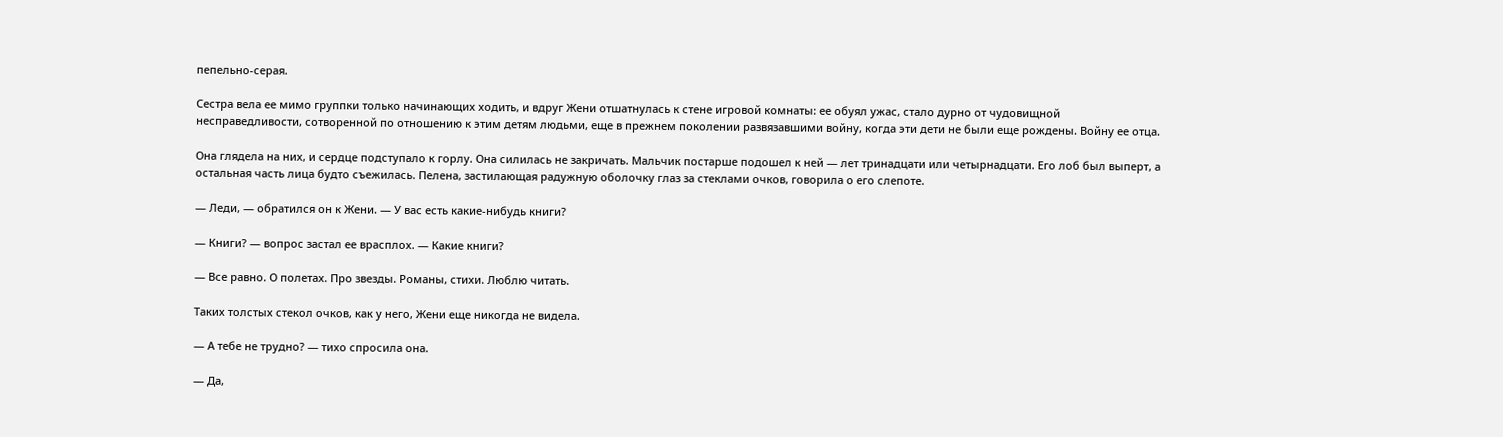пепельно-серая.

Сестра вела ее мимо группки только начинающих ходить, и вдруг Жени отшатнулась к стене игровой комнаты: ее обуял ужас, стало дурно от чудовищной несправедливости, сотворенной по отношению к этим детям людьми, еще в прежнем поколении развязавшими войну, когда эти дети не были еще рождены. Войну ее отца.

Она глядела на них, и сердце подступало к горлу. Она силилась не закричать. Мальчик постарше подошел к ней — лет тринадцати или четырнадцати. Его лоб был выперт, а остальная часть лица будто съежилась. Пелена, застилающая радужную оболочку глаз за стеклами очков, говорила о его слепоте.

— Леди, — обратился он к Жени. — У вас есть какие-нибудь книги?

— Книги? — вопрос застал ее врасплох. — Какие книги?

— Все равно. О полетах. Про звезды. Романы, стихи. Люблю читать.

Таких толстых стекол очков, как у него, Жени еще никогда не видела.

— А тебе не трудно? — тихо спросила она.

— Да,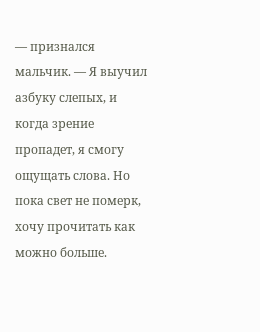— признался мальчик. — Я выучил азбуку слепых, и когда зрение пропадет, я смогу ощущать слова. Но пока свет не померк, хочу прочитать как можно больше.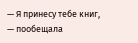— Я принесу тебе книг, — пообещала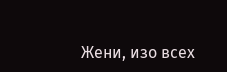Жени, изо всех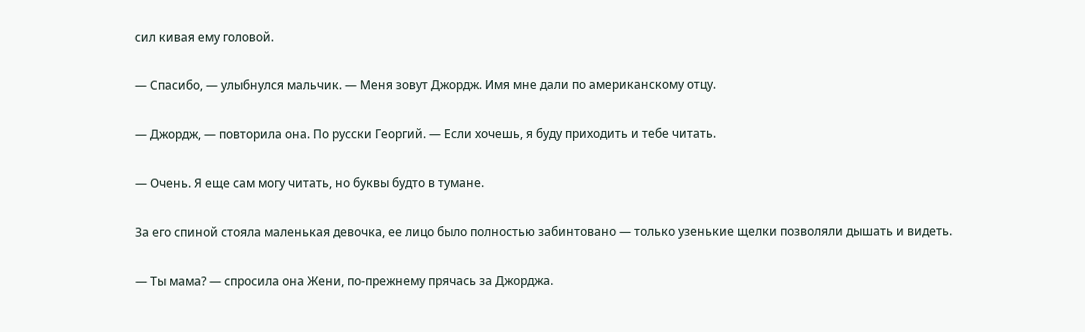сил кивая ему головой.

— Спасибо, — улыбнулся мальчик. — Меня зовут Джордж. Имя мне дали по американскому отцу.

— Джордж, — повторила она. По русски Георгий. — Если хочешь, я буду приходить и тебе читать.

— Очень. Я еще сам могу читать, но буквы будто в тумане.

За его спиной стояла маленькая девочка, ее лицо было полностью забинтовано — только узенькие щелки позволяли дышать и видеть.

— Ты мама? — спросила она Жени, по-прежнему прячась за Джорджа.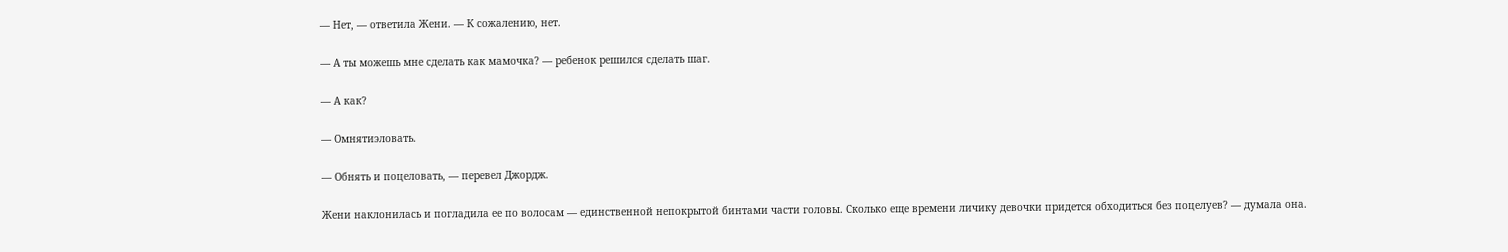— Нет, — ответила Жени. — К сожалению, нет.

— А ты можешь мне сделать как мамочка? — ребенок решился сделать шаг.

— А как?

— Омнятиэловать.

— Обнять и поцеловать, — перевел Джордж.

Жени наклонилась и погладила ее по волосам — единственной непокрытой бинтами части головы. Сколько еще времени личику девочки придется обходиться без поцелуев? — думала она.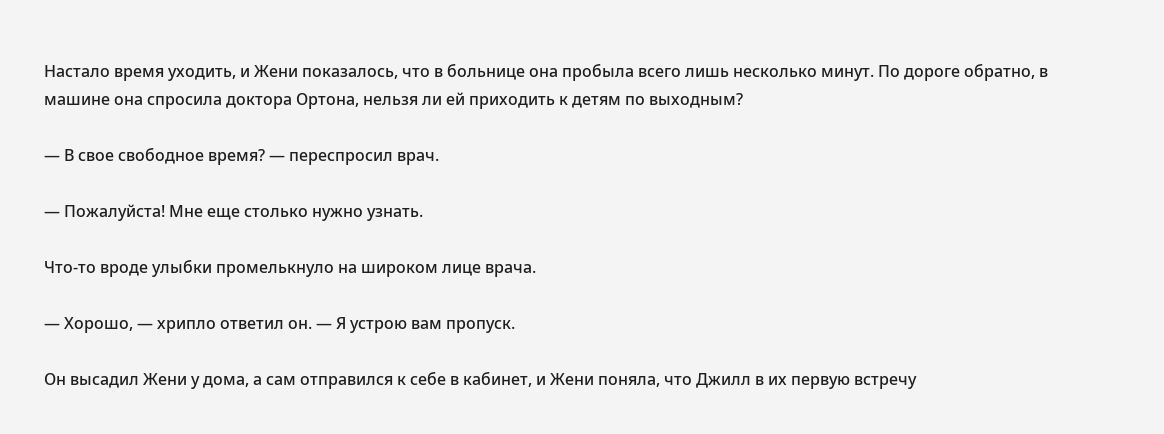Настало время уходить, и Жени показалось, что в больнице она пробыла всего лишь несколько минут. По дороге обратно, в машине она спросила доктора Ортона, нельзя ли ей приходить к детям по выходным?

— В свое свободное время? — переспросил врач.

— Пожалуйста! Мне еще столько нужно узнать.

Что-то вроде улыбки промелькнуло на широком лице врача.

— Хорошо, — хрипло ответил он. — Я устрою вам пропуск.

Он высадил Жени у дома, а сам отправился к себе в кабинет, и Жени поняла, что Джилл в их первую встречу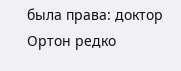была права: доктор Ортон редко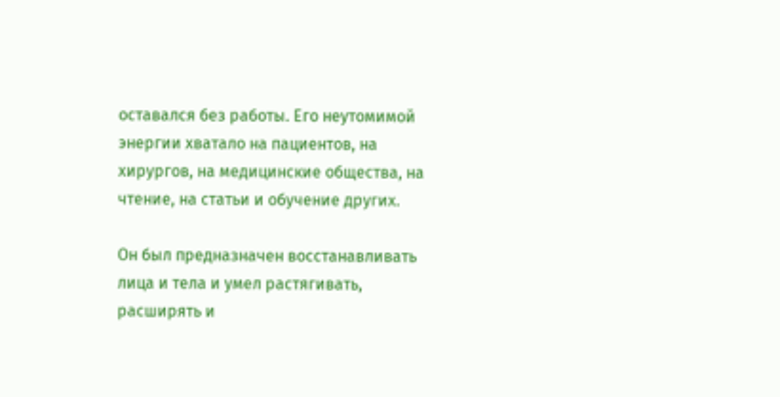оставался без работы. Его неутомимой энергии хватало на пациентов, на хирургов, на медицинские общества, на чтение, на статьи и обучение других.

Он был предназначен восстанавливать лица и тела и умел растягивать, расширять и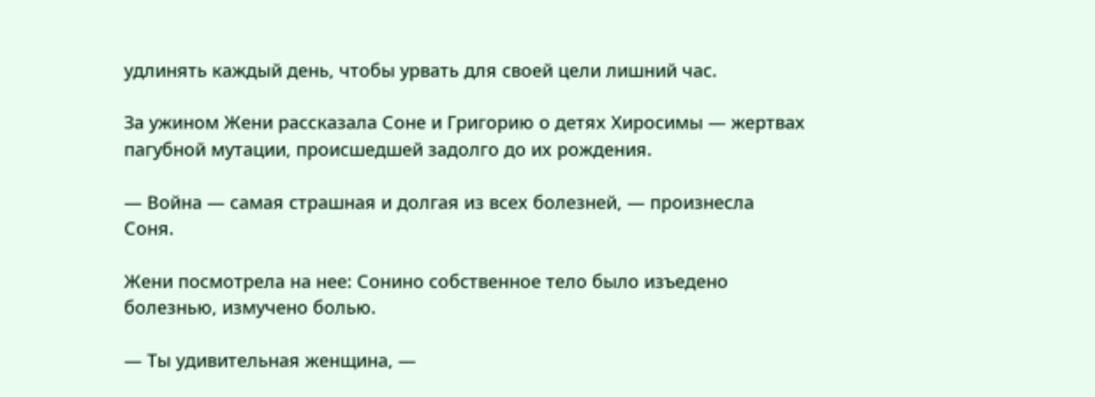удлинять каждый день, чтобы урвать для своей цели лишний час.

За ужином Жени рассказала Соне и Григорию о детях Хиросимы — жертвах пагубной мутации, происшедшей задолго до их рождения.

— Война — самая страшная и долгая из всех болезней, — произнесла Соня.

Жени посмотрела на нее: Сонино собственное тело было изъедено болезнью, измучено болью.

— Ты удивительная женщина, —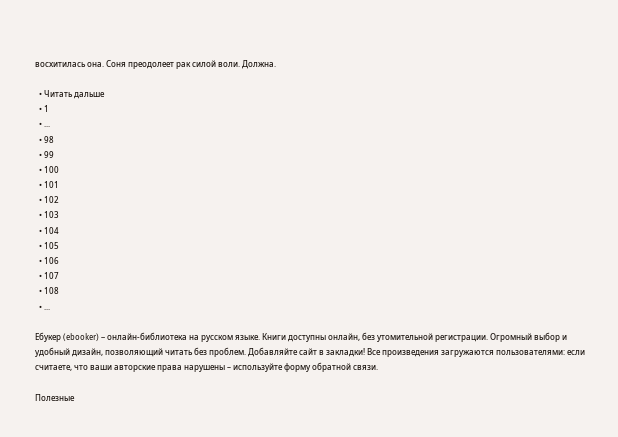восхитилась она. Соня преодолеет рак силой воли. Должна.

  • Читать дальше
  • 1
  • ...
  • 98
  • 99
  • 100
  • 101
  • 102
  • 103
  • 104
  • 105
  • 106
  • 107
  • 108
  • ...

Ебукер (ebooker) – онлайн-библиотека на русском языке. Книги доступны онлайн, без утомительной регистрации. Огромный выбор и удобный дизайн, позволяющий читать без проблем. Добавляйте сайт в закладки! Все произведения загружаются пользователями: если считаете, что ваши авторские права нарушены – используйте форму обратной связи.

Полезные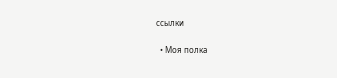ссылки

  • Моя полка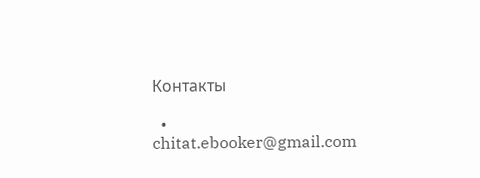Контакты

  • chitat.ebooker@gmail.com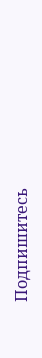Подпишитесь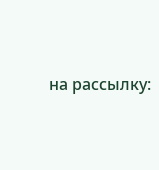на рассылку: